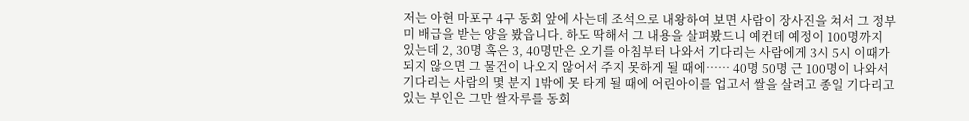저는 아현 마포구 4구 동회 앞에 사는데 조석으로 내왕하여 보면 사람이 장사진을 쳐서 그 정부미 배급을 받는 양을 봤읍니다. 하도 딱해서 그 내용을 살펴봤드니 예컨데 예정이 100명까지 있는데 2, 30명 혹은 3, 40명만은 오기를 아침부터 나와서 기다리는 사람에게 3시 5시 이때가 되지 않으면 그 물건이 나오지 않어서 주지 못하게 될 때에…… 40명 50명 근 100명이 나와서 기다리는 사람의 몇 분지 1밖에 못 타게 될 때에 어린아이를 업고서 쌀을 살려고 종일 기다리고 있는 부인은 그만 쌀자루를 동회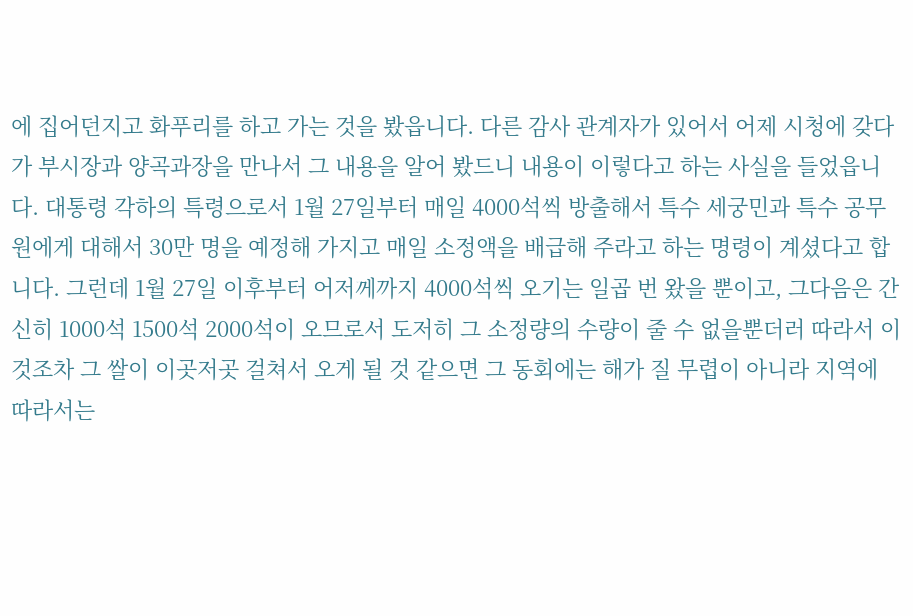에 집어던지고 화푸리를 하고 가는 것을 봤읍니다. 다른 감사 관계자가 있어서 어제 시청에 갖다가 부시장과 양곡과장을 만나서 그 내용을 알어 봤드니 내용이 이렇다고 하는 사실을 들었읍니다. 대통령 각하의 특령으로서 1월 27일부터 매일 4000석씩 방출해서 특수 세궁민과 특수 공무원에게 대해서 30만 명을 예정해 가지고 매일 소정액을 배급해 주라고 하는 명령이 계셨다고 합니다. 그런데 1월 27일 이후부터 어저께까지 4000석씩 오기는 일곱 번 왔을 뿐이고, 그다음은 간신히 1000석 1500석 2000석이 오므로서 도저히 그 소정량의 수량이 줄 수 없을뿐더러 따라서 이것조차 그 쌀이 이곳저곳 걸쳐서 오게 될 것 같으면 그 동회에는 해가 질 무렵이 아니라 지역에 따라서는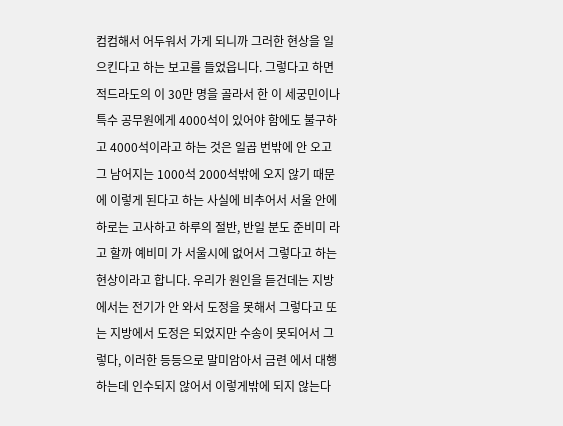컴컴해서 어두워서 가게 되니까 그러한 현상을 일으킨다고 하는 보고를 들었읍니다. 그렇다고 하면 적드라도의 이 30만 명을 골라서 한 이 세궁민이나 특수 공무원에게 4000석이 있어야 함에도 불구하고 4000석이라고 하는 것은 일곱 번밖에 안 오고 그 남어지는 1000석 2000석밖에 오지 않기 때문에 이렇게 된다고 하는 사실에 비추어서 서울 안에 하로는 고사하고 하루의 절반, 반일 분도 준비미 라고 할까 예비미 가 서울시에 없어서 그렇다고 하는 현상이라고 합니다. 우리가 원인을 듣건데는 지방에서는 전기가 안 와서 도정을 못해서 그렇다고 또는 지방에서 도정은 되었지만 수송이 못되어서 그렇다, 이러한 등등으로 말미암아서 금련 에서 대행하는데 인수되지 않어서 이렇게밖에 되지 않는다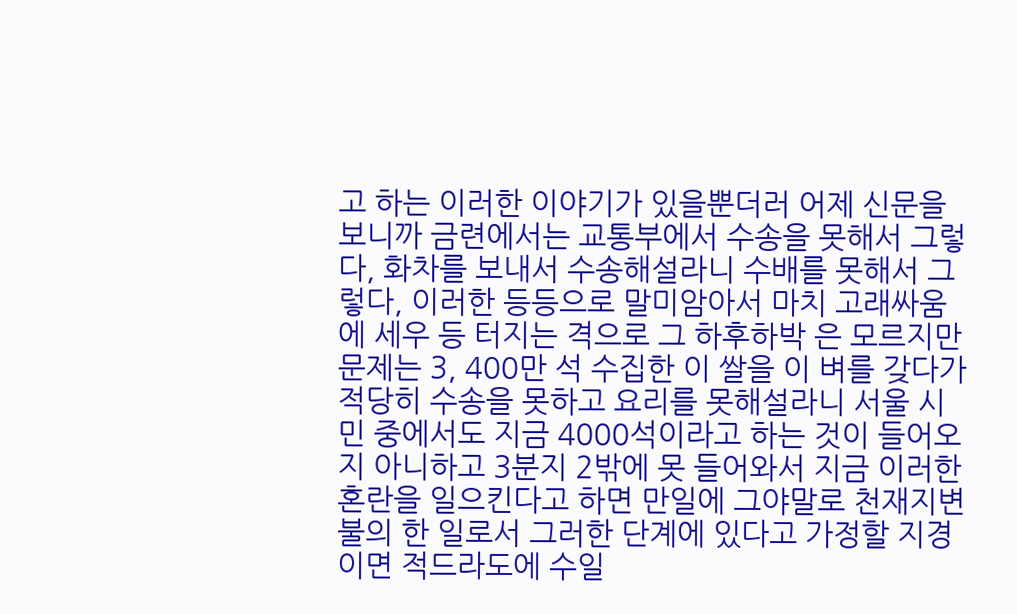고 하는 이러한 이야기가 있을뿐더러 어제 신문을 보니까 금련에서는 교통부에서 수송을 못해서 그렇다, 화차를 보내서 수송해설라니 수배를 못해서 그렇다, 이러한 등등으로 말미암아서 마치 고래싸움에 세우 등 터지는 격으로 그 하후하박 은 모르지만 문제는 3, 400만 석 수집한 이 쌀을 이 벼를 갖다가 적당히 수송을 못하고 요리를 못해설라니 서울 시민 중에서도 지금 4000석이라고 하는 것이 들어오지 아니하고 3분지 2밖에 못 들어와서 지금 이러한 혼란을 일으킨다고 하면 만일에 그야말로 천재지변 불의 한 일로서 그러한 단계에 있다고 가정할 지경이면 적드라도에 수일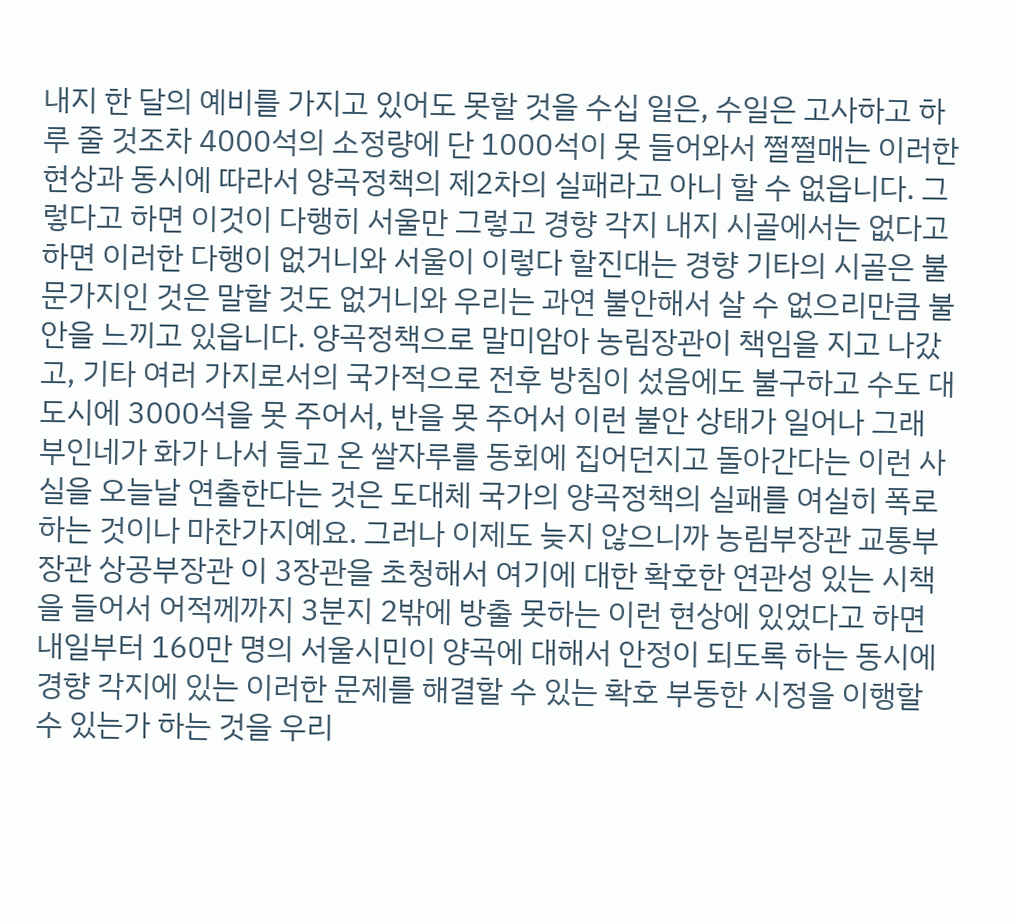내지 한 달의 예비를 가지고 있어도 못할 것을 수십 일은, 수일은 고사하고 하루 줄 것조차 4000석의 소정량에 단 1000석이 못 들어와서 쩔쩔매는 이러한 현상과 동시에 따라서 양곡정책의 제2차의 실패라고 아니 할 수 없읍니다. 그렇다고 하면 이것이 다행히 서울만 그렇고 경향 각지 내지 시골에서는 없다고 하면 이러한 다행이 없거니와 서울이 이렇다 할진대는 경향 기타의 시골은 불문가지인 것은 말할 것도 없거니와 우리는 과연 불안해서 살 수 없으리만큼 불안을 느끼고 있읍니다. 양곡정책으로 말미암아 농림장관이 책임을 지고 나갔고, 기타 여러 가지로서의 국가적으로 전후 방침이 섰음에도 불구하고 수도 대도시에 3000석을 못 주어서, 반을 못 주어서 이런 불안 상태가 일어나 그래 부인네가 화가 나서 들고 온 쌀자루를 동회에 집어던지고 돌아간다는 이런 사실을 오늘날 연출한다는 것은 도대체 국가의 양곡정책의 실패를 여실히 폭로하는 것이나 마찬가지예요. 그러나 이제도 늦지 않으니까 농림부장관 교통부장관 상공부장관 이 3장관을 초청해서 여기에 대한 확호한 연관성 있는 시책을 들어서 어적께까지 3분지 2밖에 방출 못하는 이런 현상에 있었다고 하면 내일부터 160만 명의 서울시민이 양곡에 대해서 안정이 되도록 하는 동시에 경향 각지에 있는 이러한 문제를 해결할 수 있는 확호 부동한 시정을 이행할 수 있는가 하는 것을 우리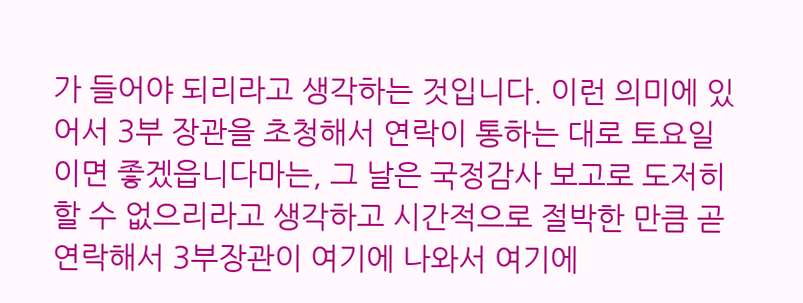가 들어야 되리라고 생각하는 것입니다. 이런 의미에 있어서 3부 장관을 초청해서 연락이 통하는 대로 토요일이면 좋겠읍니다마는, 그 날은 국정감사 보고로 도저히 할 수 없으리라고 생각하고 시간적으로 절박한 만큼 곧 연락해서 3부장관이 여기에 나와서 여기에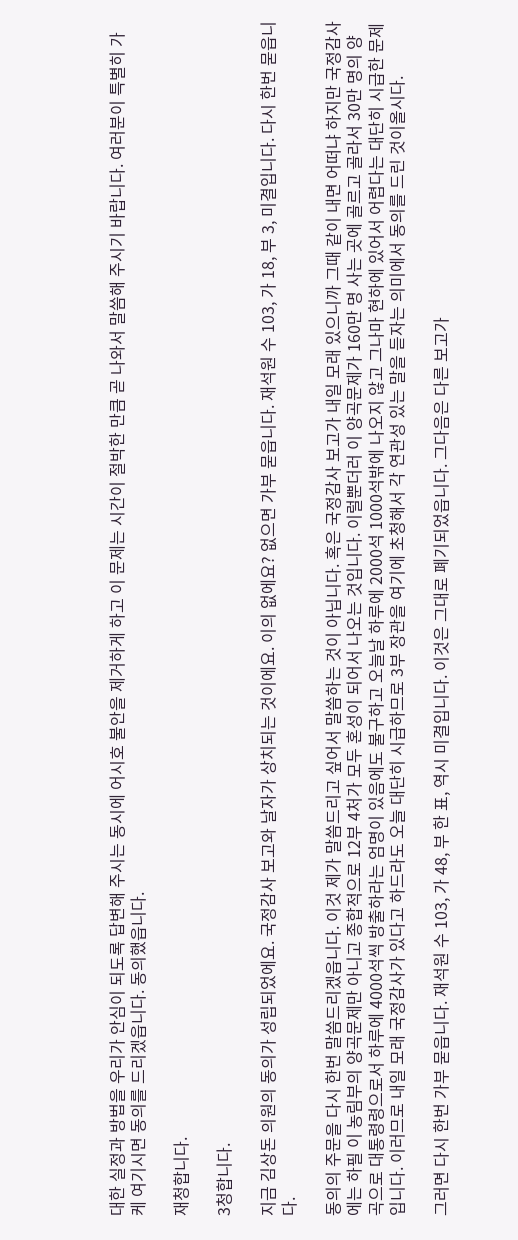대한 실정과 방법을 우리가 안심이 되도록 답변해 주시는 동시에 어시호 불안을 제거하게 하고 이 문제는 시간이 절박한 만큼 곧 나와서 말씀해 주시기 바랍니다. 여러분이 특별히 가케 여기시면 동의를 드리겠읍니다. 동의했읍니다.

재청합니다.

3청합니다.

지금 김상돈 의원의 동의가 성립되었에요. 국정감사 보고와 날자가 상치되는 것이에요. 이의 없에요? 없으면 가부 묻읍니다. 재석원 수 103, 가 18, 부 3, 미결입니다. 다시 한번 묻읍니다.

동의의 주문을 다시 한번 말씀드리겠읍니다. 이것 제가 말씀드리고 싶어서 말씀하는 것이 아닙니다. 혹은 국정감사 보고가 내일 모래 있으니까 그때 같이 내면 어떠냐 하지만 국정감사에는 하필 이 농림부의 양곡문제만 아니고 종합적으로 12부 4처가 모두 혼성이 되어서 나오는 것입니다. 이럴뿐더러 이 양곡문제가 160만 명 사는 곳에 골르고 골라서 30만 명의 양곡으로 대통령령으로서 하루에 4000석씩 방출하라는 엄명이 있음에도 불구하고 오늘날 하루에 2000석 1000석밖에 나오지 않고 그나마 현하에 있어서 어렵다는 대단히 시급한 문제입니다. 이러므로 내일 모래 국정감사가 있다고 하드라도 오늘 대단히 시급하므로 3부 장관을 여기에 초청해서 각 연관성 있는 말을 듣자는 의미에서 동의를 드린 것이올시다.

그러면 다시 한번 가부 묻읍니다. 재석원 수 103, 가 48, 부 한 표, 역시 미결입니다. 이것은 그대로 폐기되었읍니다. 그다음은 다른 보고가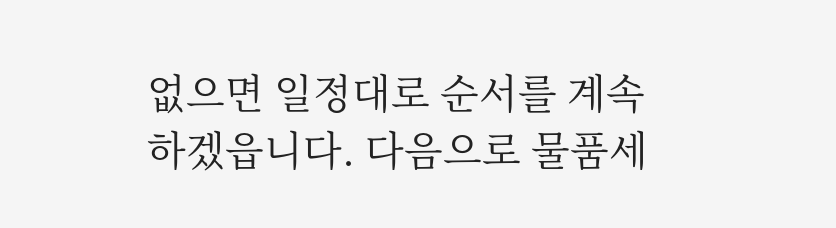없으면 일정대로 순서를 계속하겠읍니다. 다음으로 물품세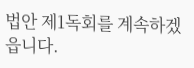법안 제1독회를 계속하겠읍니다.